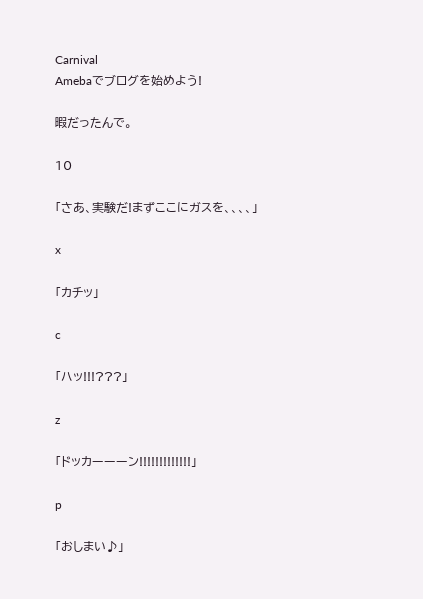Carnival
Amebaでブログを始めよう!

暇だったんで。

10

「さあ、実験だ!まずここにガスを、、、、」

x

「カチッ」

c

「ハッ!!!???」

z

「ドッカーーーン!!!!!!!!!!!!!」

p

「おしまい♪」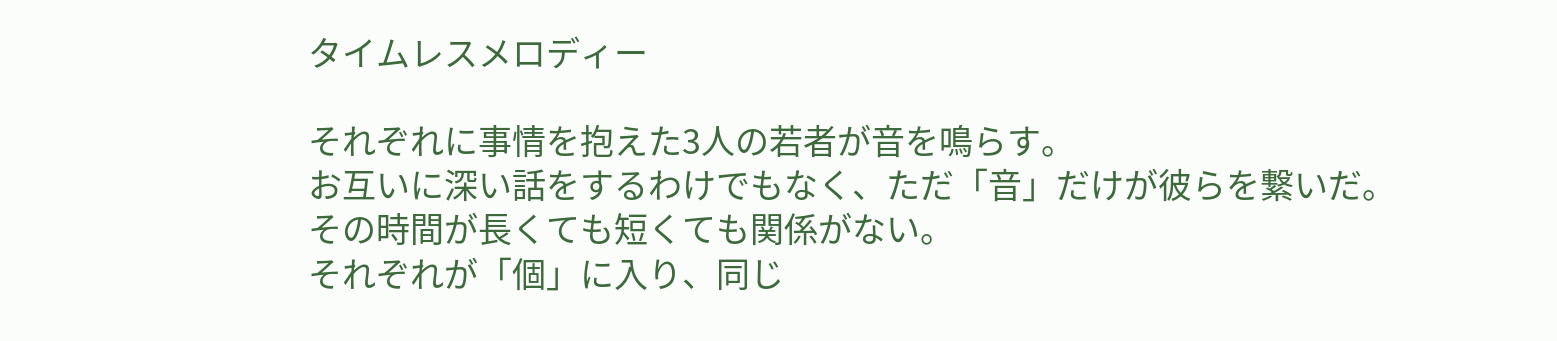タイムレスメロディー

それぞれに事情を抱えた3人の若者が音を鳴らす。
お互いに深い話をするわけでもなく、ただ「音」だけが彼らを繋いだ。
その時間が長くても短くても関係がない。
それぞれが「個」に入り、同じ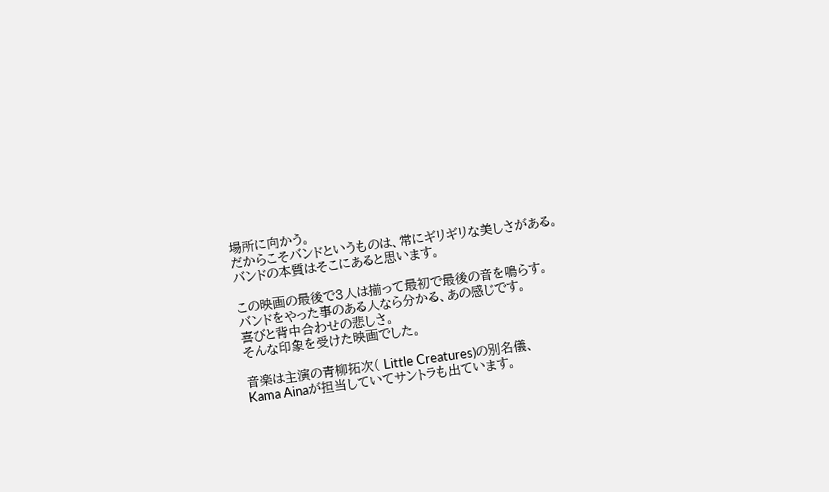場所に向かう。
だからこそバンドというものは、常にギリギリな美しさがある。
バンドの本質はそこにあると思います。

この映画の最後で3人は揃って最初で最後の音を鳴らす。
バンドをやった事のある人なら分かる、あの感じです。
喜びと背中合わせの悲しさ。
そんな印象を受けた映画でした。

音楽は主演の青柳拓次( Little Creatures)の別名儀、
Kama Ainaが担当していてサントラも出ています。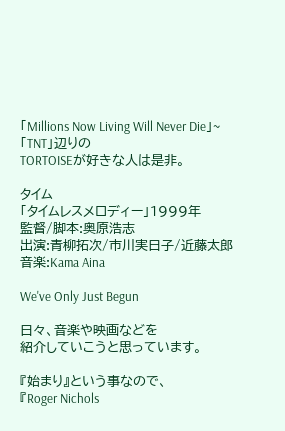「Millions Now Living Will Never Die」~「TNT」辺りの
TORTOISEが好きな人は是非。

タイム
「タイムレスメロディー」1999年
監督/脚本:奥原浩志
出演:青柳拓次/市川実日子/近藤太郎
音楽:Kama Aina

We've Only Just Begun

日々、音楽や映画などを
紹介していこうと思っています。

『始まり』という事なので、
『Roger Nichols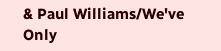& Paul Williams/We've Only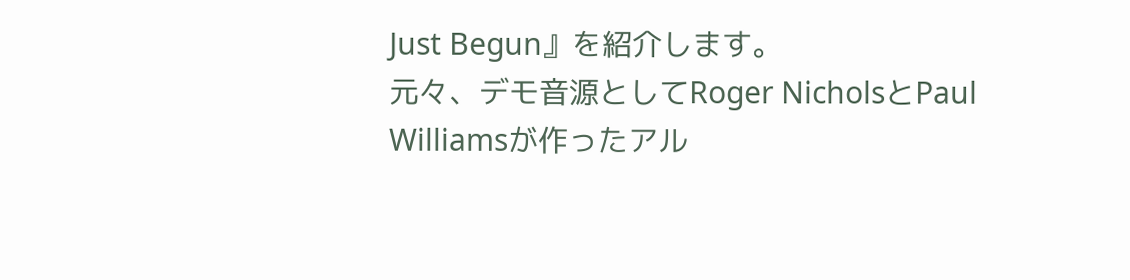Just Begun』を紹介します。
元々、デモ音源としてRoger NicholsとPaul Williamsが作ったアル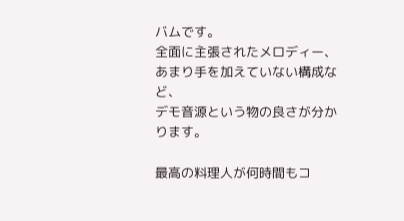バムです。
全面に主張されたメロディー、あまり手を加えていない構成など、
デモ音源という物の良さが分かります。

最高の料理人が何時間もコ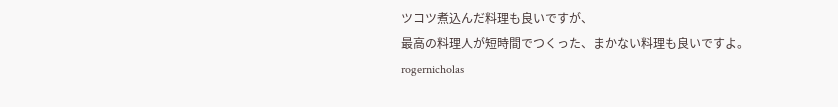ツコツ煮込んだ料理も良いですが、
最高の料理人が短時間でつくった、まかない料理も良いですよ。
rogernicholas